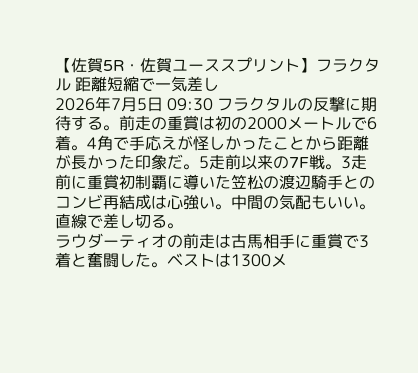【佐賀5R・佐賀ユーススプリント】フラクタル 距離短縮で一気差し
2026年7月5日 09:30 フラクタルの反撃に期待する。前走の重賞は初の2000メートルで6着。4角で手応えが怪しかったことから距離が長かった印象だ。5走前以来の7F戦。3走前に重賞初制覇に導いた笠松の渡辺騎手とのコンビ再結成は心強い。中間の気配もいい。直線で差し切る。
ラウダーティオの前走は古馬相手に重賞で3着と奮闘した。ベストは1300メ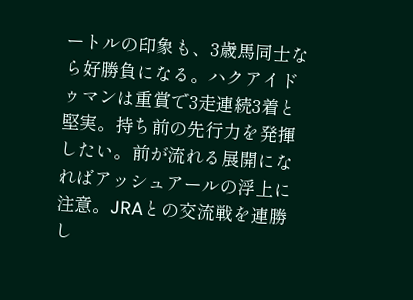ートルの印象も、3歳馬同士なら好勝負になる。ハクアイドゥマンは重賞で3走連続3着と堅実。持ち前の先行力を発揮したい。前が流れる展開になればアッシュアールの浮上に注意。JRAとの交流戦を連勝し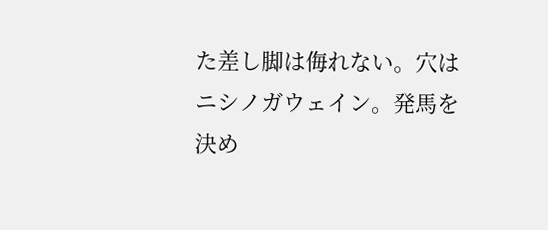た差し脚は侮れない。穴はニシノガウェイン。発馬を決め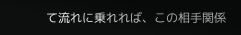て流れに乗れれば、この相手関係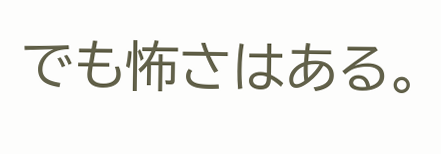でも怖さはある。